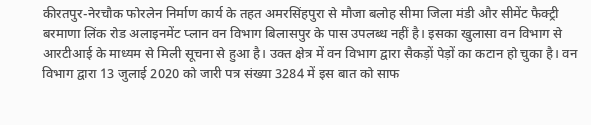कीरतपुर-नेरचौक फोरलेन निर्माण कार्य के तहत अमरसिंहपुरा से मौजा बलोह सीमा जिला मंडी और सीमेंट फैक्ट्री बरमाणा लिंक रोड अलाइनमेंट प्लान वन विभाग बिलासपुर के पास उपलब्ध नहीं है। इसका खुलासा वन विभाग से आरटीआई के माध्यम से मिली सूचना से हुआ है। उक्त क्षेत्र में वन विभाग द्वारा सैकड़ों पेड़ों का कटान हो चुका है। वन विभाग द्वारा 13 जुलाई 2020 को जारी पत्र संख्या 3284 में इस बात को साफ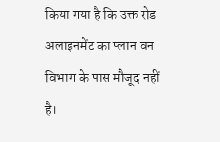किया गया है कि उक्त रोड अलाइनमेंट का प्लान वन विभाग के पास मौजूद नहीं है।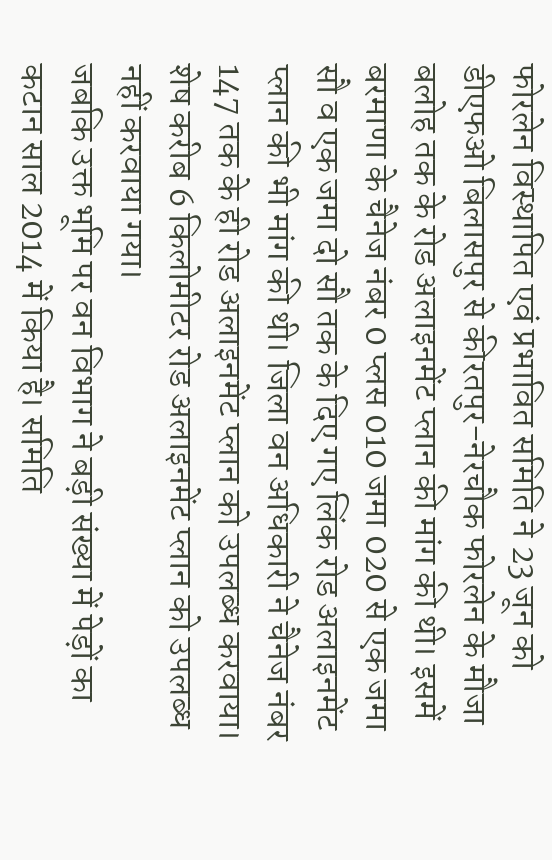फोरलेन विस्थापित एवं प्रभावित समिति ने 23 जून को डीएफओ बिलासपुर से कीरतपुर-नेरचौक फोरलेन के मौजा बलोह तक के रोड अलाइनमेंट प्लान की मांग की थी। इसमें बरमाणा के चैनेज नंबर 0 प्लस 010 जमा 020 से एक जमा सौ व एक जमा दो सौ तक के दिए गए लिंक रोड अलाइनमेंट प्लान की भी मांग की थी। जिला वन अधिकारी ने चैनेज नंबर 147 तक के ही रोड अलाइनमेंट प्लान को उपलब्ध करवाया। शेष करीब 6 किलोमीटर रोड अलाइनमेंट प्लान को उपलब्ध नहीं करवाया गया।
जबकि उक्त भूमि पर वन विभाग ने बड़ी संख्या में पेड़ों का कटान साल 2014 में किया है। समिति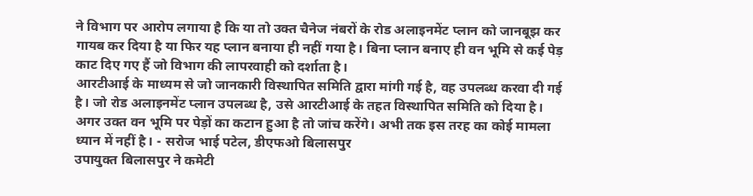ने विभाग पर आरोप लगाया है कि या तो उक्त चैनेज नंबरों के रोड अलाइनमेंट प्लान को जानबूझ कर गायब कर दिया है या फिर यह प्लान बनाया ही नहीं गया है। बिना प्लान बनाए ही वन भूमि से कई पेड़ काट दिए गए हैं जो विभाग की लापरवाही को दर्शाता है।
आरटीआई के माध्यम से जो जानकारी विस्थापित समिति द्वारा मांगी गई है, वह उपलब्ध करवा दी गई है। जो रोड अलाइनमेंट प्लान उपलब्ध है, उसे आरटीआई के तहत विस्थापित समिति को दिया है। अगर उक्त वन भूमि पर पेड़ों का कटान हुआ है तो जांच करेंगे। अभी तक इस तरह का कोई मामला ध्यान में नहीं है। - सरोज भाई पटेल, डीएफओ बिलासपुर
उपायुक्त बिलासपुर ने कमेटी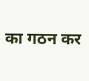का गठन कर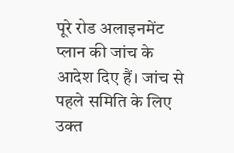पूरे रोड अलाइनमेंट प्लान की जांच के आदेश दिए हैं। जांच से पहले समिति के लिए उक्त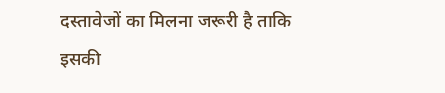दस्तावेजों का मिलना जरूरी है ताकि इसकी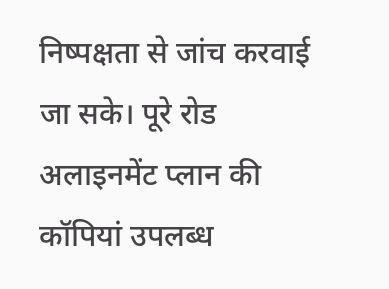निष्पक्षता से जांच करवाई जा सके। पूरे रोड अलाइनमेंट प्लान की कॉपियां उपलब्ध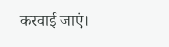करवाई जाएं।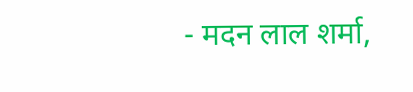- मदन लाल शर्मा,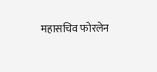महासचिव फोरलेन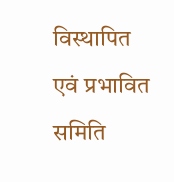विस्थापित एवं प्रभावित समिति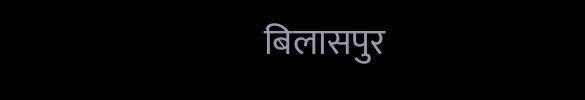बिलासपुर